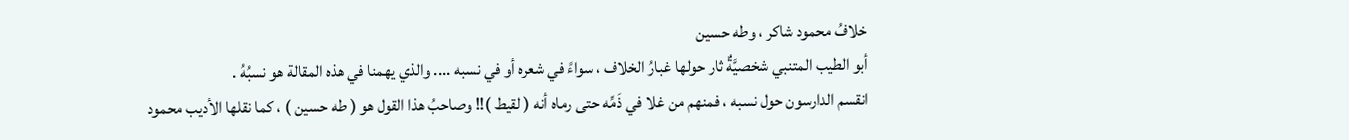خلافُ محمود شاكر ، وطه حسين
أبو الطيب المتنبي شخصيَّةٌ ثار حولها غبارُ الخلاف ، سواءً في شعره أو في نسبه .... والذي يهمنا في هذه المقالة هو نسبُهُ .
انقسم الدارسون حول نسبه ، فمنهم من غلا في ذَمِّه حتى رماه أنه ( لقيط )!! وصاحبُ هذا القول هو ( طه حسين ) ، كما نقلها الأديب محمود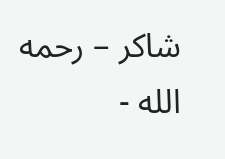شاكر – رحمه الله -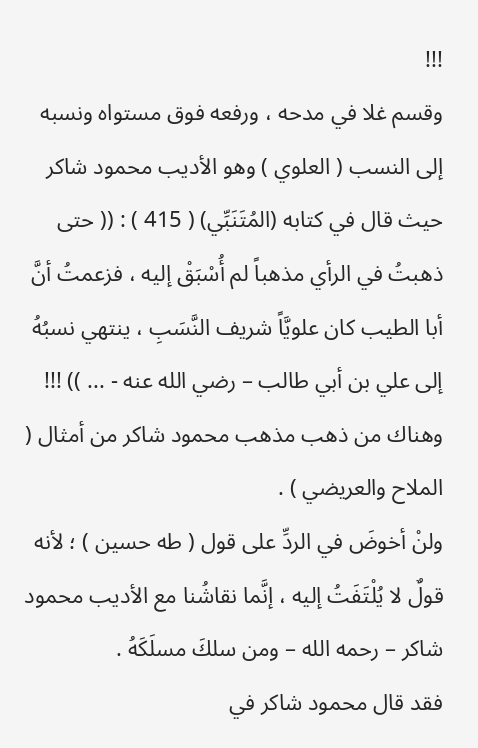!!!
وقسم غلا في مدحه ، ورفعه فوق مستواه ونسبه إلى النسب ( العلوي ) وهو الأديب محمود شاكر حيث قال في كتابه (المُتَنَبِّي) ( 415 ) : (( حتى ذهبتُ في الرأي مذهباً لم أُسْبَقْ إليه ، فزعمتُ أنَّ أبا الطيب كان علويَّاً شريف النَّسَبِ ، ينتهي نسبُهُ إلى علي بن أبي طالب – رضي الله عنه - ... )) !!!
وهناك من ذهب مذهب محمود شاكر من أمثال ( الملاح والعريضي ) .
ولنْ أخوضَ في الردِّ على قول ( طه حسين ) ؛ لأنه قولٌ لا يُلْتَفَتُ إليه ، إنَّما نقاشُنا مع الأديب محمود شاكر – رحمه الله – ومن سلكَ مسلَكَهُ .
فقد قال محمود شاكر في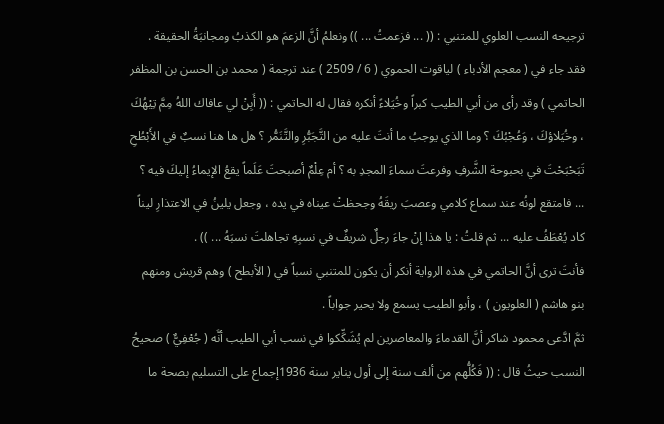ترجيحه النسب العلوي للمتنبي : (( ... فزعمتُ ... )) ونعلمُ أنَّ الزعمَ هو الكذبُ ومجانبَةُ الحقيقة .
فقد جاء في ( معجم الأدباء ) لياقوت الحموي ( 6 / 2509 ) عند ترجمة ( محمد بن الحسن بن المظفر الحاتمي ) وقد رأى من أبي الطيب كبراً وخُيَلاءً أنكره فقال له الحاتمي : (( أَبِنْ لي عافاك اللهُ مِمَّ تِيْهُكَ ، وخُيَلاؤكَ ، وَعُجْبُكَ ؟ وما الذي يوجبُ ما أنتَ عليه من التَّجَبُّرِ والتَّنَمُّر ؟ هل ها هنا نسبٌ في الأَبْطُحِ تَبَحْبَحْتَ في بحبوحة الشَّرفِ وفرعتَ سماءَ المجدِ به ؟ أم عِلْمٌ أصبحتَ عَلَماً يقعُ الإيماءُ إليكَ فيه ؟ ... فامتقع لونُه عند سماع كلامي وعصبَ ريقَهُ وجحظتْ عيناه في يده ، وجعل يلينُ في الاعتذارِ ليناً كاد يُعْطَفُ عليه ... ثم قلتُ : يا هذا إنْ جاءَ رجلٌ شريفٌ في نسبِهِ تجاهلتَ نسبَهُ ... )) .
فأنتَ ترى أنَّ الحاتمي في هذه الرواية أنكر أن يكون للمتنبي نسباً في ( الأبطح ) وهم قريش ومنهم بنو هاشم ( العلويون ) ، وأبو الطيب يسمع ولا يحير جواباً .
ثمَّ ادَّعى محمود شاكر أنَّ القدماءَ والمعاصرين لم يُشَكِّكوا في نسب أبي الطيب أنَّه ( جُعْفِيٌّ ) صحيحُ النسب حيثُ قال : (( فَكُلُّهم من ألف سنة إلى أول يناير سنة 1936إجماع على التسليم بصحة ما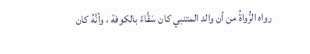رواه الرُّواةُ من أن والد المتنبي كان سَقَّاءً بالكوفة ، وأنَّهُ كان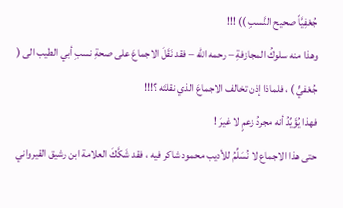جُعْفِيَّاً صحيح النَّسبِ )) !!!
وهذا منه سلوكُ المجازفةِ – رحمه الله – فقد نَقَلَ الاجماعَ على صحةِ نسبِ أبي الطيب الى ( جُعْفيٍّ ) ، فلماذا إذن تخالف الاجماعَ الذي نقلتَه ؟!!!
فهذا يُؤَيِّدُ أنه مجردُ زعمٍ لا غيرَ !
حتى هذا الاجماع لا نُسَلِّمُ للأديب محمود شاكر فيه ، فقد شَكَّكَ العلامة ابن رشيق القيرواني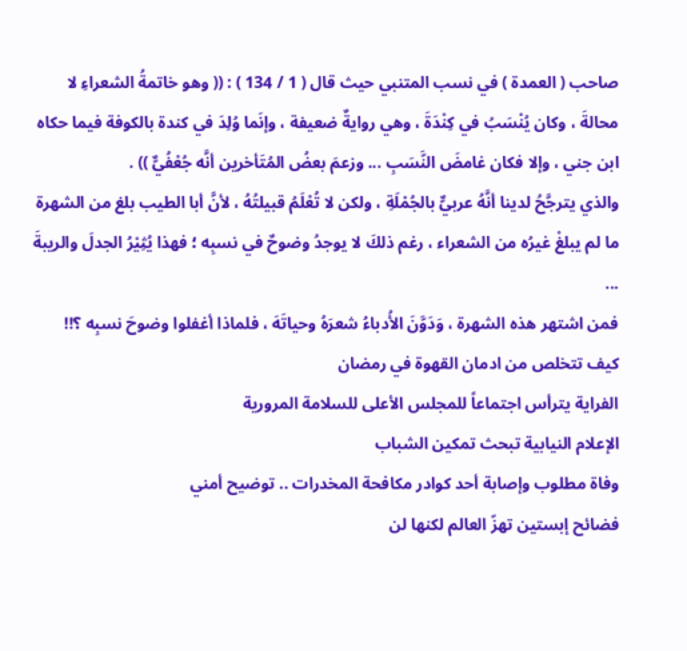صاحب ( العمدة ) في نسب المتنبي حيث قال ( 1 / 134 ) : (( وهو خاتمةُ الشعراءِ لا محالةَ ، وكان يُنْسَبُ في كِنْدَةَ ، وهي روايةٌ ضعيفة ، وإنَما وُلِدَ في كندة بالكوفة فيما حكاه ابن جني ، وإلا فكان غامضَ النَّسَبِ ... وزعمَ بعضُ المُتَأخرين أنَّه جُعْفُيٌّ )) .
والذي يترجَّحُ لدينا أنَّهُ عربيٌّ بالجُمْلَةِ ، ولكن لا تُعْلَمُ قبيلتُهُ ، لأنَّ أبا الطيب بلغ من الشهرة ما لم يبلغْ غيرُه من الشعراء ، رغم ذلكَ لا يوجدُ وضوحٌ في نسبِه ؛ فهذا يُثِيْرُ الجدلَ والريبةَ ...
فمن اشتهر هذه الشهرة ، وَدَوَّنَ الأُدباءُ شعرَهُ وحياتَهَ ، فلماذا أغفلوا وضوحَ نسبِه ؟!!
كيف تتخلص من ادمان القهوة في رمضان
الفراية يترأس اجتماعاً للمجلس الأعلى للسلامة المرورية
الإعلام النيابية تبحث تمكين الشباب
وفاة مطلوب وإصابة أحد كوادر مكافحة المخدرات .. توضيح أمني
فضائح إبستين تهزّ العالم لكنها لن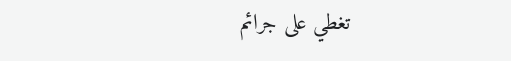تغطي على جرائم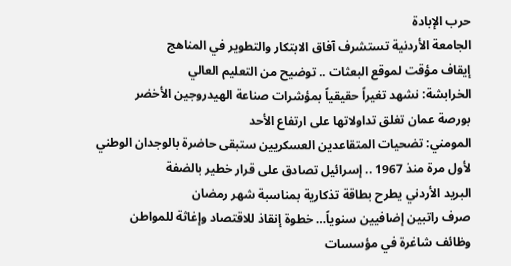حرب الإبادة
الجامعة الأردنية تستشرف آفاق الابتكار والتطوير في المناهج
إيقاف مؤقت لموقع البعثات .. توضيح من التعليم العالي
الخرابشة: نشهد تغيراً حقيقياً بمؤشرات صناعة الهيدروجين الأخضر
بورصة عمان تغلق تداولاتها على ارتفاع الأحد
المومني: تضحيات المتقاعدين العسكريين ستبقى حاضرة بالوجدان الوطني
لأول مرة منذ 1967 .. إسرائيل تصادق على قرار خطير بالضفة
البريد الأردني يطرح بطاقة تذكارية بمناسبة شهر رمضان
صرف راتبين إضافيين سنوياً… خطوة إنقاذ للاقتصاد وإغاثة للمواطن
وظائف شاغرة في مؤسسات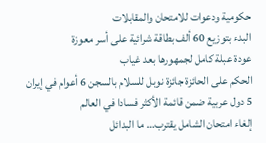حكومية ودعوات للامتحان والمقابلات
البدء بتوزيع 60 ألف بطاقة شرائية على أسر معوزة
عودة عبلة كامل لجمهورها بعد غياب
الحكم على الحائزة جائزة نوبل للسلام بالسجن 6 أعوام في إيران
5 دول عربية ضمن قائمة الأكثر فسادا في العالم
إلغاء امتحان الشامل يقترب… ما البدائل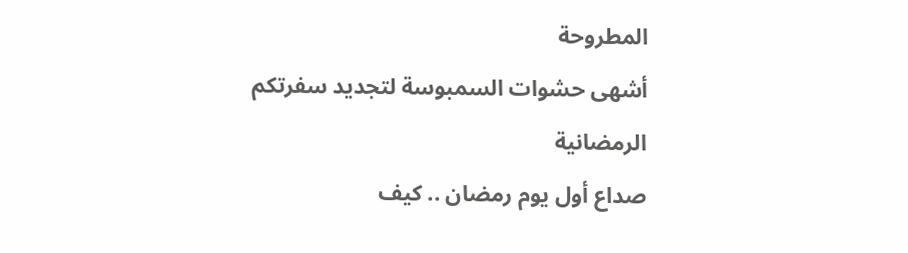المطروحة
أشهى حشوات السمبوسة لتجديد سفرتكم الرمضانية
صداع أول يوم رمضان .. كيف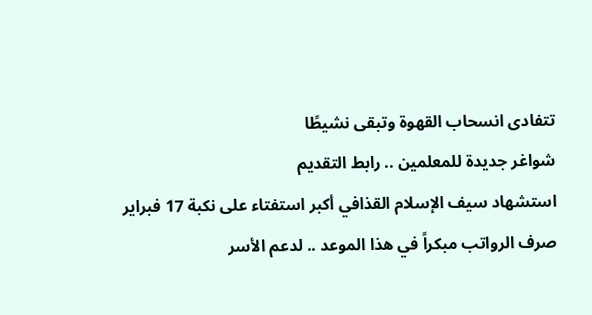تتفادى انسحاب القهوة وتبقى نشيطًا
شواغر جديدة للمعلمين .. رابط التقديم
استشهاد سيف الإسلام القذافي أكبر استفتاء على نكبة 17 فبراير
صرف الرواتب مبكراً في هذا الموعد .. لدعم الأسر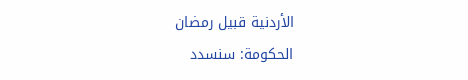الأردنية قبيل رمضان
الحكومة: سنسدد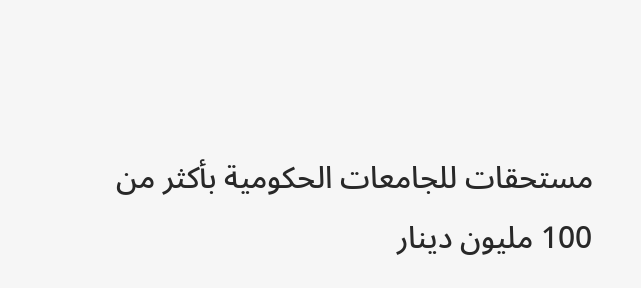مستحقات للجامعات الحكومية بأكثر من 100 مليون دينار